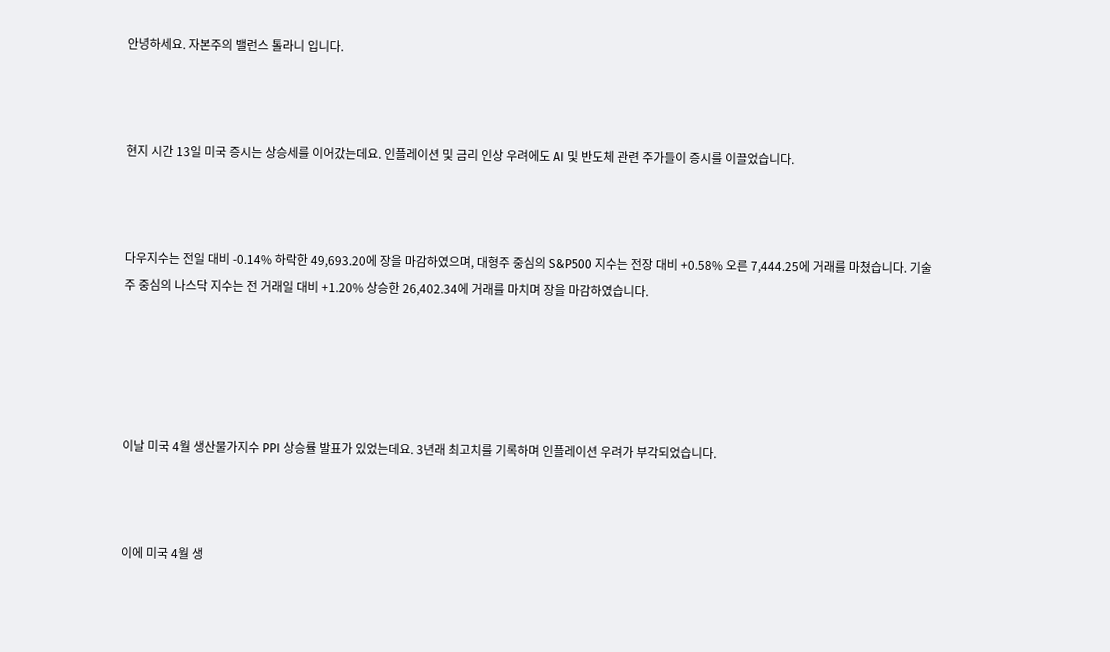안녕하세요. 자본주의 밸런스 톨라니 입니다.



현지 시간 13일 미국 증시는 상승세를 이어갔는데요. 인플레이션 및 금리 인상 우려에도 AI 및 반도체 관련 주가들이 증시를 이끌었습니다.



다우지수는 전일 대비 -0.14% 하락한 49,693.20에 장을 마감하였으며, 대형주 중심의 S&P500 지수는 전장 대비 +0.58% 오른 7,444.25에 거래를 마쳤습니다. 기술주 중심의 나스닥 지수는 전 거래일 대비 +1.20% 상승한 26,402.34에 거래를 마치며 장을 마감하였습니다.





이날 미국 4월 생산물가지수 PPI 상승률 발표가 있었는데요. 3년래 최고치를 기록하며 인플레이션 우려가 부각되었습니다.



이에 미국 4월 생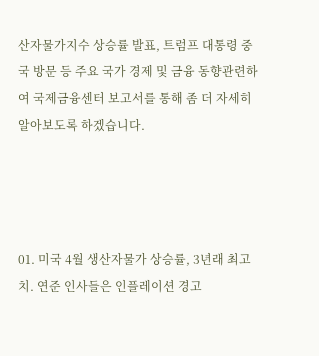산자물가지수 상승률 발표, 트럼프 대통령 중국 방문 등 주요 국가 경제 및 금융 동향관련하여 국제금융센터 보고서를 통해 좀 더 자세히 알아보도록 하겠습니다.




01. 미국 4월 생산자물가 상승률, 3년래 최고치. 연준 인사들은 인플레이션 경고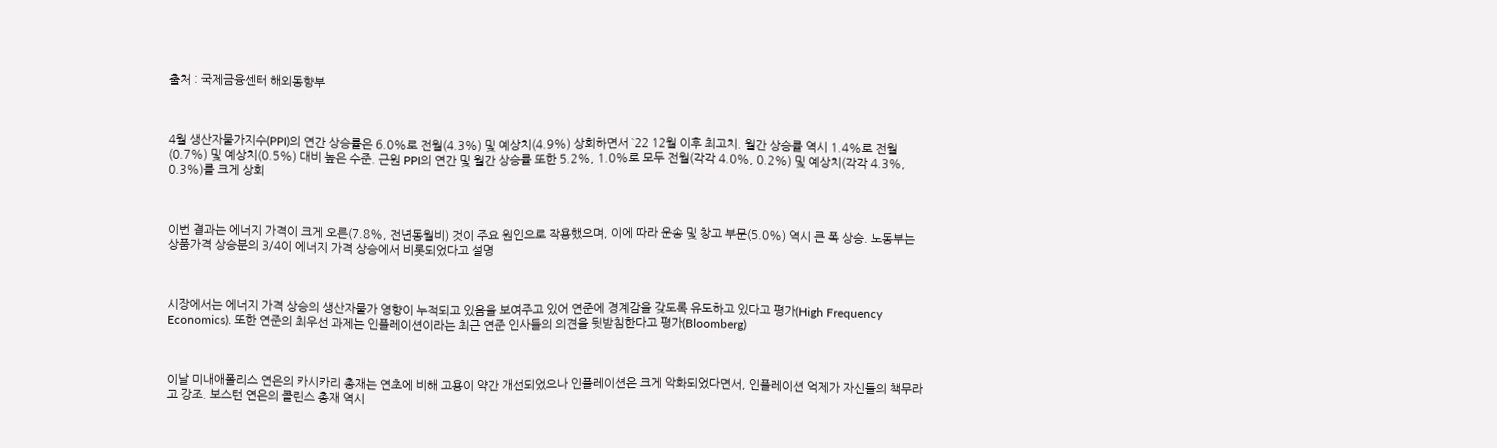출처 : 국제금융센터 해외동향부



4월 생산자물가지수(PPI)의 연간 상승률은 6.0%로 전월(4.3%) 및 예상치(4.9%) 상회하면서 ‵22 12월 이후 최고치. 월간 상승률 역시 1.4%로 전월(0.7%) 및 예상치(0.5%) 대비 높은 수준. 근원 PPI의 연간 및 월간 상승률 또한 5.2%, 1.0%로 모두 전월(각각 4.0%, 0.2%) 및 예상치(각각 4.3%, 0.3%)를 크게 상회



이번 결과는 에너지 가격이 크게 오른(7.8%, 전년동월비) 것이 주요 원인으로 작용했으며, 이에 따라 운송 및 창고 부문(5.0%) 역시 큰 폭 상승. 노동부는 상품가격 상승분의 3/4이 에너지 가격 상승에서 비롯되었다고 설명



시장에서는 에너지 가격 상승의 생산자물가 영향이 누적되고 있음을 보여주고 있어 연준에 경계감을 갖도록 유도하고 있다고 평가(High Frequency Economics). 또한 연준의 최우선 과제는 인플레이션이라는 최근 연준 인사들의 의견을 뒷받침한다고 평가(Bloomberg)



이날 미내애폴리스 연은의 카시카리 총재는 연초에 비해 고용이 약간 개선되었으나 인플레이션은 크게 악화되었다면서, 인플레이션 억제가 자신들의 책무라고 강조. 보스턴 연은의 콜린스 총재 역시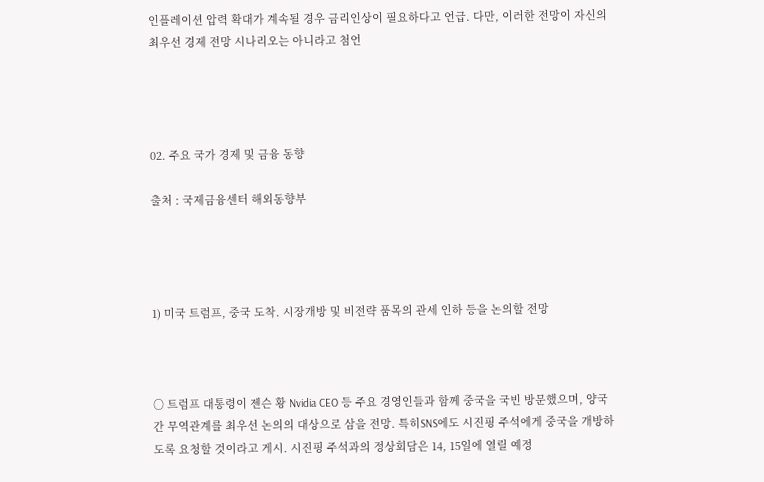인플레이션 압력 확대가 계속될 경우 금리인상이 필요하다고 언급. 다만, 이러한 전망이 자신의 최우선 경제 전망 시나리오는 아니라고 첨언




02. 주요 국가 경제 및 금융 동향

출처 : 국제금융센터 해외동향부




1) 미국 트럼프, 중국 도착. 시장개방 및 비전략 품목의 관세 인하 등을 논의할 전망



○ 트럼프 대통령이 젠슨 황 Nvidia CEO 등 주요 경영인들과 함께 중국을 국빈 방문했으며, 양국 간 무역관계를 최우선 논의의 대상으로 삼을 전망. 특히SNS에도 시진핑 주석에게 중국을 개방하도록 요청할 것이라고 게시. 시진핑 주석과의 정상회담은 14, 15일에 열릴 예정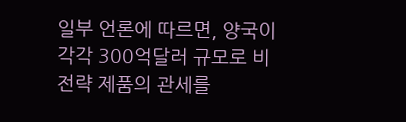일부 언론에 따르면, 양국이 각각 300억달러 규모로 비전략 제품의 관세를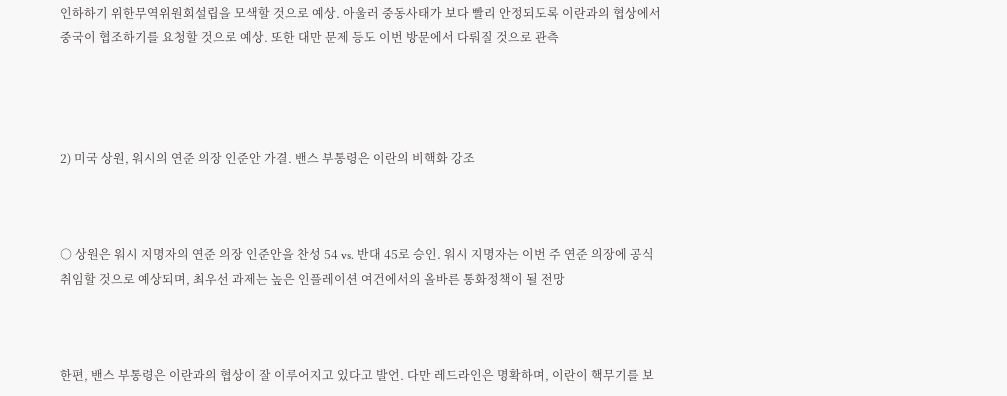인하하기 위한무역위원회설립을 모색할 것으로 예상. 아울러 중동사태가 보다 빨리 안정되도록 이란과의 협상에서 중국이 협조하기를 요청할 것으로 예상. 또한 대만 문제 등도 이번 방문에서 다뤄질 것으로 관측




2) 미국 상원, 워시의 연준 의장 인준안 가결. 밴스 부통령은 이란의 비핵화 강조



○ 상원은 워시 지명자의 연준 의장 인준안을 찬성 54 vs. 반대 45로 승인. 워시 지명자는 이번 주 연준 의장에 공식 취임할 것으로 예상되며, 최우선 과제는 높은 인플레이션 여건에서의 올바른 통화정책이 될 전망



한편, 밴스 부통령은 이란과의 협상이 잘 이루어지고 있다고 발언. 다만 레드라인은 명확하며, 이란이 핵무기를 보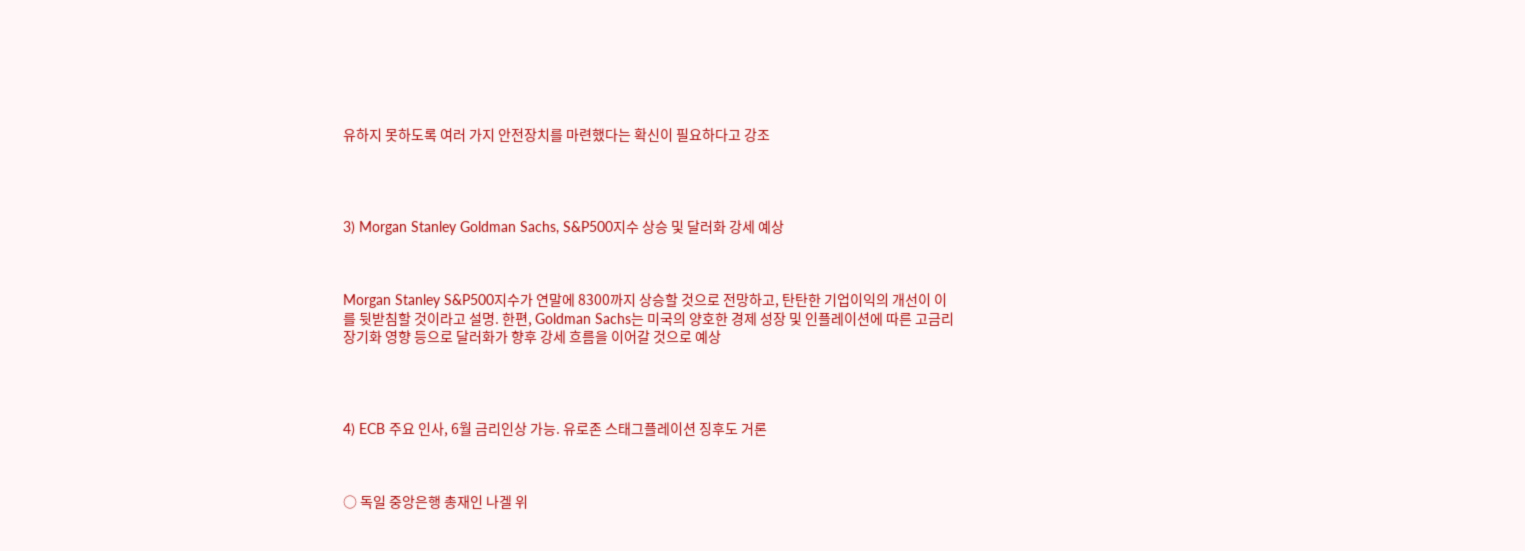유하지 못하도록 여러 가지 안전장치를 마련했다는 확신이 필요하다고 강조




3) Morgan Stanley Goldman Sachs, S&P500지수 상승 및 달러화 강세 예상



Morgan Stanley S&P500지수가 연말에 8300까지 상승할 것으로 전망하고, 탄탄한 기업이익의 개선이 이를 뒷받침할 것이라고 설명. 한편, Goldman Sachs는 미국의 양호한 경제 성장 및 인플레이션에 따른 고금리 장기화 영향 등으로 달러화가 향후 강세 흐름을 이어갈 것으로 예상




4) ECB 주요 인사, 6월 금리인상 가능. 유로존 스태그플레이션 징후도 거론



○ 독일 중앙은행 총재인 나겔 위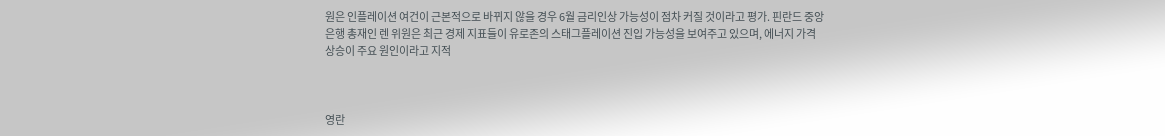원은 인플레이션 여건이 근본적으로 바뀌지 않을 경우 6월 금리인상 가능성이 점차 커질 것이라고 평가. 핀란드 중앙은행 총재인 렌 위원은 최근 경제 지표들이 유로존의 스태그플레이션 진입 가능성을 보여주고 있으며, 에너지 가격 상승이 주요 원인이라고 지적



영란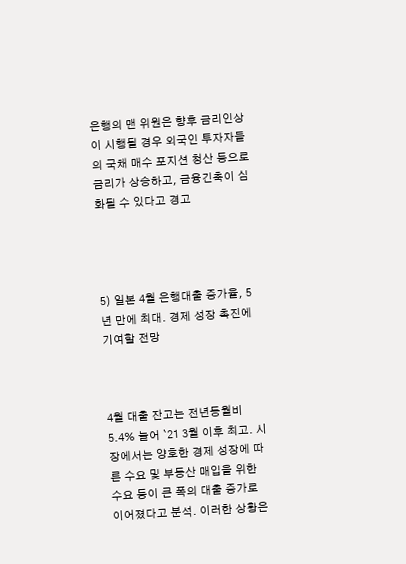은행의 맨 위원은 향후 금리인상이 시행될 경우 외국인 투자자들의 국채 매수 포지션 청산 등으로 금리가 상승하고, 금융긴축이 심화될 수 있다고 경고




5) 일본 4월 은행대출 증가율, 5년 만에 최대. 경제 성장 촉진에 기여할 전망



4월 대출 잔고는 전년동월비 5.4% 늘어 ‵21 3월 이후 최고. 시장에서는 양호한 경제 성장에 따른 수요 및 부동산 매입을 위한 수요 등이 큰 폭의 대출 증가로 이어졌다고 분석. 이러한 상황은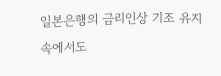일본은행의 금리인상 기조 유지속에서도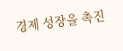경제 성장을 촉진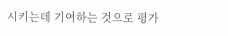시키는데 기여하는 것으로 평가